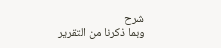شرح
وبما ذكرنا من التقرير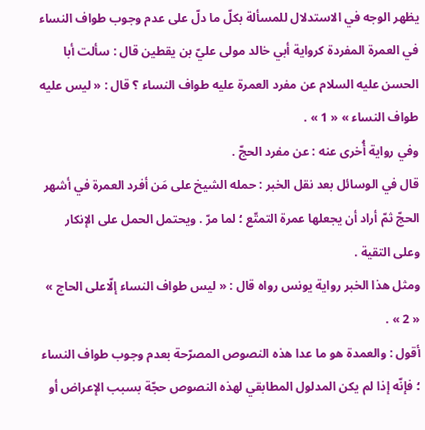يظهر الوجه في الاستدلال للمسألة بكلّ ما دلّ على عدم وجوب طواف النساء في العمرة المفردة كرواية أبي خالد مولى عليّ بن يقطين قال : سألت أبا الحسن عليه السلام عن مفرد العمرة عليه طواف النساء ؟ قال : « ليس عليه طواف النساء » « 1 » .
وفي رواية أُخرى عنه : عن مفرد الحجّ .
قال في الوسائل بعد نقل الخبر : حمله الشيخ على مَن أفرد العمرة في أشهر الحجّ ثمّ أراد أن يجعلها عمرة التمتّع ؛ لما مرّ . ويحتمل الحمل على الإنكار وعلى التقية .
ومثل هذا الخبر رواية يونس رواه قال : « ليس طواف النساء إلّاعلى الحاج » « 2 » .
أقول : والعمدة هو ما عدا هذه النصوص المصرّحة بعدم وجوب طواف النساء ؛ فإنّه إذا لم يكن المدلول المطابقي لهذه النصوص حجّة بسبب الإعراض أو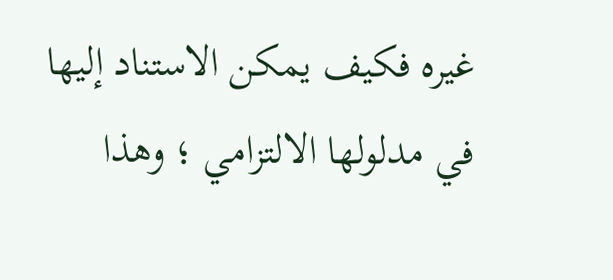غيره فكيف يمكن الاستناد إليها في مدلولها الالتزامي ؛ وهذا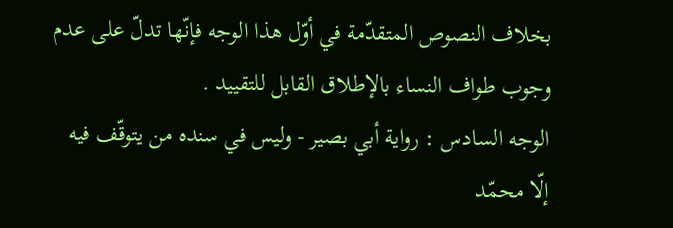بخلاف النصوص المتقدّمة في أوّل هذا الوجه فإنّها تدلّ على عدم وجوب طواف النساء بالإطلاق القابل للتقييد .
الوجه السادس : رواية أبي بصير - وليس في سنده من يتوقّف فيه إلّا محمّد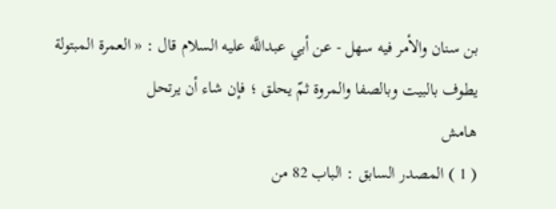بن سنان والأمر فيه سهل - عن أبي عبداللَّه عليه السلام قال : « العمرة المبتولة يطوف بالبيت وبالصفا والمروة ثمّ يحلق ؛ فإن شاء أن يرتحل
هامش
( 1 ) المصدر السابق : الباب 82 من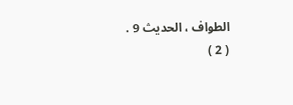الطواف ، الحديث 9 .
( 2 )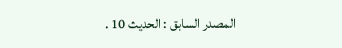المصدر السابق : الحديث 10 .